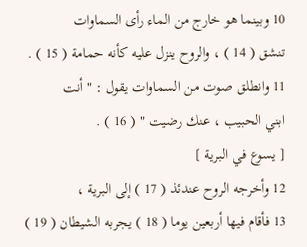10 وبينما هو خارج من الماء رأى السماوات
تنشق ( 14 ) ، والروح ينزل عليه كأنه حمامة ( 15 ) .
11 وانطلق صوت من السماوات يقول : " أنت
ابني الحبيب ، عنك رضيت " ( 16 ) .
[ يسوع في البرية ]
12 وأخرجه الروح عندئذ ( 17 ) إلى البرية ،
13 فأقام فيها أربعين يوما ( 18 ) يجربه الشيطان ( 19 )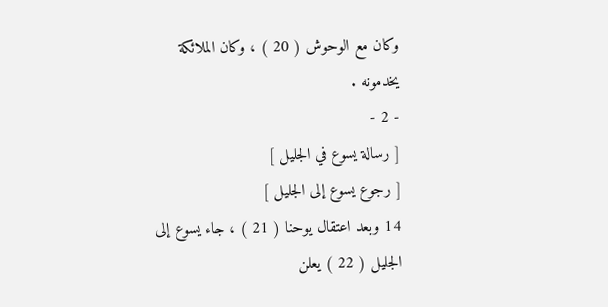وكان مع الوحوش ( 20 ) ، وكان الملائكة
يخدمونه .
- 2 -
[ رسالة يسوع في الجليل ]
[ رجوع يسوع إلى الجليل ]
14 وبعد اعتقال يوحنا ( 21 ) ، جاء يسوع إلى
الجليل ( 22 ) يعلن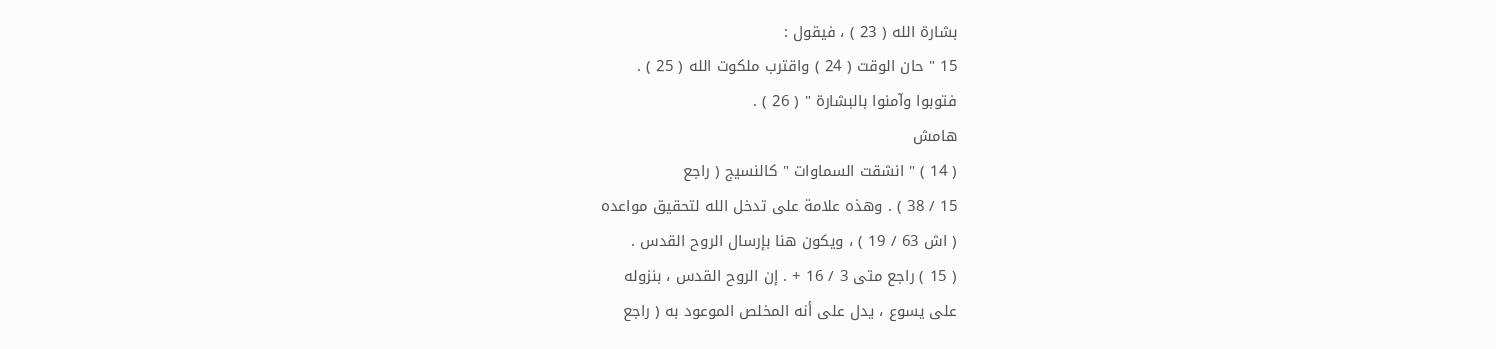بشارة الله ( 23 ) ، فيقول :
15 " حان الوقت ( 24 ) واقترب ملكوت الله ( 25 ) .
فتوبوا وآمنوا بالبشارة " ( 26 ) .
هامش
( 14 ) " انشقت السماوات " كالنسيج ( راجع
15 / 38 ) . وهذه علامة على تدخل الله لتحقيق مواعده
( اش 63 / 19 ) ، ويكون هنا بإرسال الروح القدس .
( 15 ) راجع متى 3 / 16 + . إن الروح القدس ، بنزوله
على يسوع ، يدل على أنه المخلص الموعود به ( راجع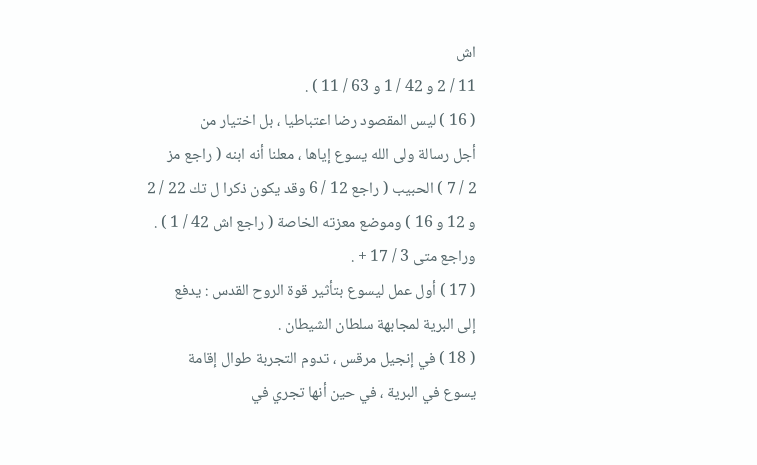اش
11 / 2 و 42 / 1 و 63 / 11 ) .
( 16 ) ليس المقصود رضا اعتباطيا ، بل اختيار من
أجل رسالة ولى الله يسوع إياها ، معلنا أنه ابنه ( راجع مز
2 / 7 ) الحبيب ( راجع 12 / 6 وقد يكون ذكرا ل تك 22 / 2
و 12 و 16 ) وموضع معزته الخاصة ( راجع اش 42 / 1 ) .
وراجع متى 3 / 17 + .
( 17 ) أول عمل ليسوع بتأثير قوة الروح القدس : يدفع
إلى البرية لمجابهة سلطان الشيطان .
( 18 ) في إنجيل مرقس ، تدوم التجربة طوال إقامة
يسوع في البرية ، في حين أنها تجري في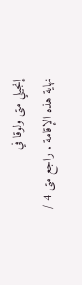إنجيلي متى ولوقا في
نهاية هذه الإقامة . راجع متى 4 /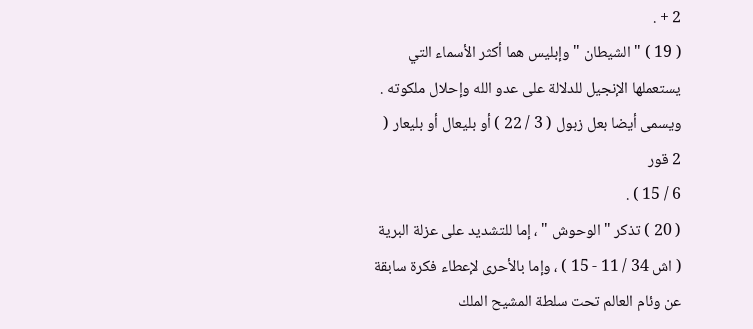2 + .
( 19 ) " الشيطان " وإبليس هما أكثر الأسماء التي
يستعملها الإنجيل للدلالة على عدو الله وإحلال ملكوته .
ويسمى أيضا بعل زبول ( 3 / 22 ) أو بليعال أو بليعار ( 2 قور
6 / 15 ) .
( 20 ) تذكر " الوحوش " ، إما للتشديد على عزلة البرية
( اش 34 / 11 - 15 ) ، وإما بالأحرى لإعطاء فكرة سابقة
عن وئام العالم تحت سلطة المشيح الملك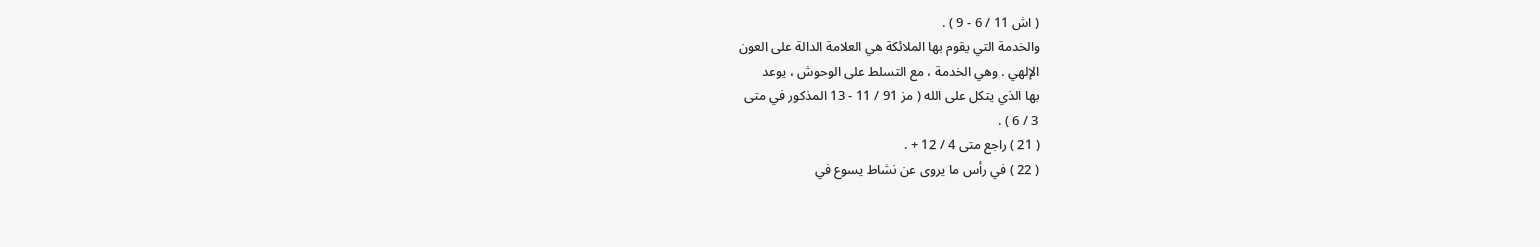( اش 11 / 6 - 9 ) .
والخدمة التي يقوم بها الملائكة هي العلامة الدالة على العون
الإلهي . وهي الخدمة ، مع التسلط على الوحوش ، يوعد
بها الذي يتكل على الله ( مز 91 / 11 - 13 المذكور في متى
3 / 6 ) .
( 21 ) راجع متى 4 / 12 + .
( 22 ) في رأس ما يروى عن نشاط يسوع في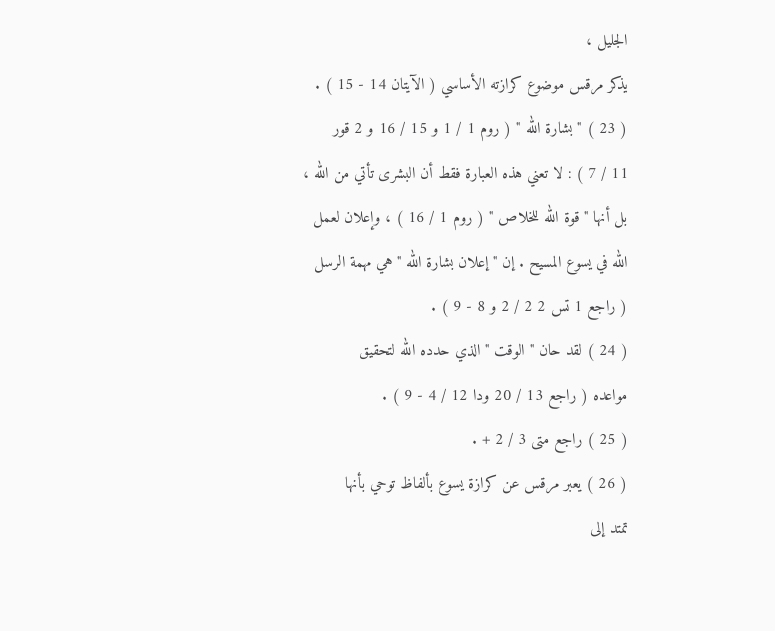الجليل ،
يذكر مرقس موضوع كرازته الأساسي ( الآيتان 14 - 15 ) .
( 23 ) " بشارة الله " ( روم 1 / 1 و 15 / 16 و 2 قور
11 / 7 ) : لا تعني هذه العبارة فقط أن البشرى تأتي من الله ،
بل أنها " قوة الله للخلاص " ( روم 1 / 16 ) ، وإعلان لعمل
الله في يسوع المسيح . إن " إعلان بشارة الله " هي مهمة الرسل
( راجع 1 تس 2 2 / 2 و 8 - 9 ) .
( 24 ) لقد حان " الوقت " الذي حدده الله لتحقيق
مواعده ( راجع 13 / 20 ودا 12 / 4 - 9 ) .
( 25 ) راجع متى 3 / 2 + .
( 26 ) يعبر مرقس عن كرازة يسوع بألفاظ توحي بأنها
تمتد إلى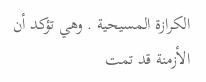الكرازة المسيحية . وهي تؤكد أن الأزمنة قد تمت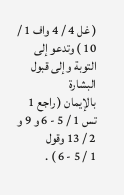( غل 4 / 4 واف 1 / 10 ) وتدعو إلى التوبة وإلى قبول البشارة
بالإيمان ( راجع 1 تس 1 / 5 - 6 و 9 و 2 / 13 وقول
1 / 5 - 6 ) .